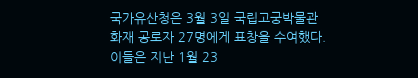국가유산청은 3월 3일 국립고궁박물관 화재 공로자 27명에게 표창을 수여했다. 이들은 지난 1월 23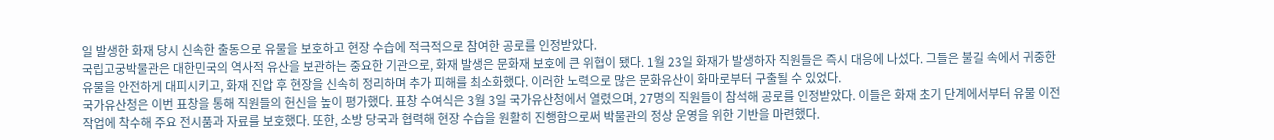일 발생한 화재 당시 신속한 출동으로 유물을 보호하고 현장 수습에 적극적으로 참여한 공로를 인정받았다.
국립고궁박물관은 대한민국의 역사적 유산을 보관하는 중요한 기관으로, 화재 발생은 문화재 보호에 큰 위협이 됐다. 1월 23일 화재가 발생하자 직원들은 즉시 대응에 나섰다. 그들은 불길 속에서 귀중한 유물을 안전하게 대피시키고, 화재 진압 후 현장을 신속히 정리하며 추가 피해를 최소화했다. 이러한 노력으로 많은 문화유산이 화마로부터 구출될 수 있었다.
국가유산청은 이번 표창을 통해 직원들의 헌신을 높이 평가했다. 표창 수여식은 3월 3일 국가유산청에서 열렸으며, 27명의 직원들이 참석해 공로를 인정받았다. 이들은 화재 초기 단계에서부터 유물 이전 작업에 착수해 주요 전시품과 자료를 보호했다. 또한, 소방 당국과 협력해 현장 수습을 원활히 진행함으로써 박물관의 정상 운영을 위한 기반을 마련했다.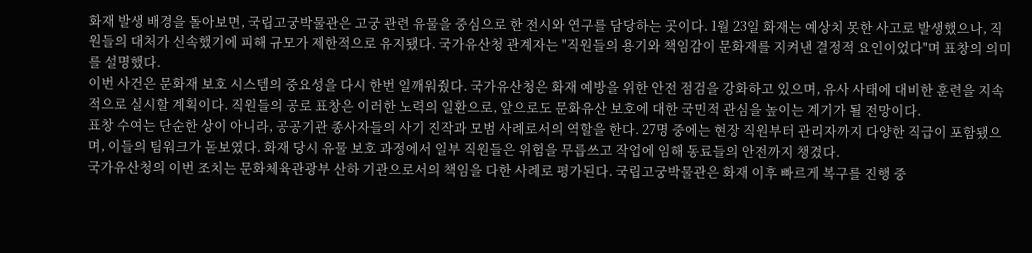화재 발생 배경을 돌아보면, 국립고궁박물관은 고궁 관련 유물을 중심으로 한 전시와 연구를 담당하는 곳이다. 1월 23일 화재는 예상치 못한 사고로 발생했으나, 직원들의 대처가 신속했기에 피해 규모가 제한적으로 유지됐다. 국가유산청 관계자는 "직원들의 용기와 책임감이 문화재를 지켜낸 결정적 요인이었다"며 표창의 의미를 설명했다.
이번 사건은 문화재 보호 시스템의 중요성을 다시 한번 일깨워줬다. 국가유산청은 화재 예방을 위한 안전 점검을 강화하고 있으며, 유사 사태에 대비한 훈련을 지속적으로 실시할 계획이다. 직원들의 공로 표창은 이러한 노력의 일환으로, 앞으로도 문화유산 보호에 대한 국민적 관심을 높이는 계기가 될 전망이다.
표창 수여는 단순한 상이 아니라, 공공기관 종사자들의 사기 진작과 모범 사례로서의 역할을 한다. 27명 중에는 현장 직원부터 관리자까지 다양한 직급이 포함됐으며, 이들의 팀워크가 돋보였다. 화재 당시 유물 보호 과정에서 일부 직원들은 위험을 무릅쓰고 작업에 임해 동료들의 안전까지 챙겼다.
국가유산청의 이번 조치는 문화체육관광부 산하 기관으로서의 책임을 다한 사례로 평가된다. 국립고궁박물관은 화재 이후 빠르게 복구를 진행 중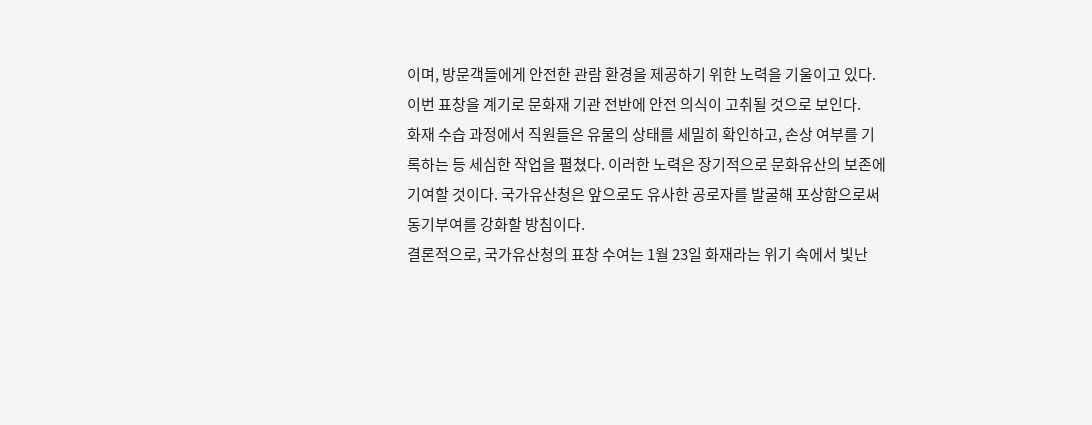이며, 방문객들에게 안전한 관람 환경을 제공하기 위한 노력을 기울이고 있다. 이번 표창을 계기로 문화재 기관 전반에 안전 의식이 고취될 것으로 보인다.
화재 수습 과정에서 직원들은 유물의 상태를 세밀히 확인하고, 손상 여부를 기록하는 등 세심한 작업을 펼쳤다. 이러한 노력은 장기적으로 문화유산의 보존에 기여할 것이다. 국가유산청은 앞으로도 유사한 공로자를 발굴해 포상함으로써 동기부여를 강화할 방침이다.
결론적으로, 국가유산청의 표창 수여는 1월 23일 화재라는 위기 속에서 빛난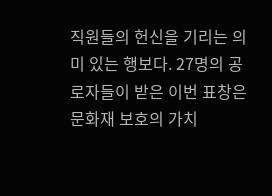직원들의 헌신을 기리는 의미 있는 행보다. 27명의 공로자들이 받은 이번 표창은 문화재 보호의 가치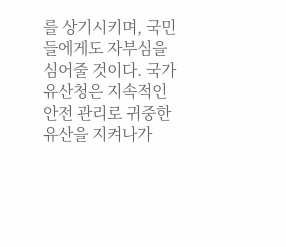를 상기시키며, 국민들에게도 자부심을 심어줄 것이다. 국가유산청은 지속적인 안전 관리로 귀중한 유산을 지켜나가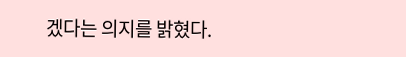겠다는 의지를 밝혔다.